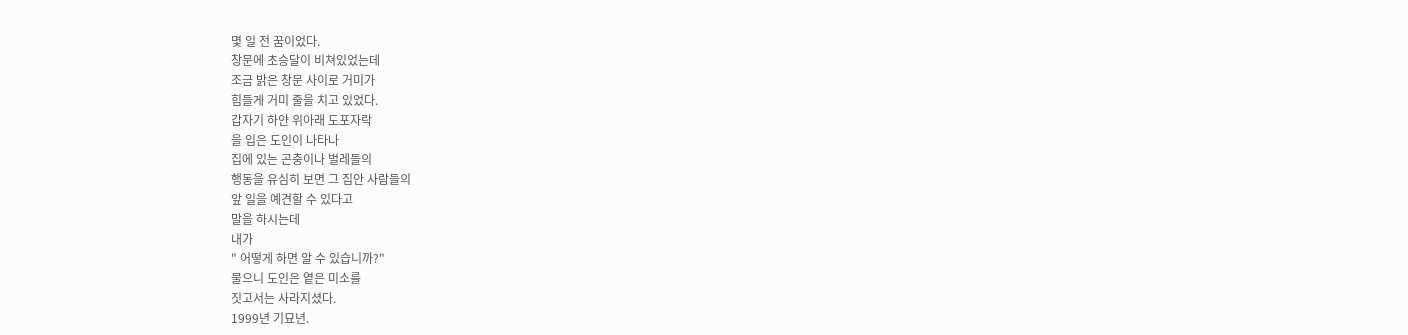몇 일 전 꿈이었다.
창문에 초승달이 비쳐있었는데
조금 밝은 창문 사이로 거미가
힘들게 거미 줄을 치고 있었다.
갑자기 하얀 위아래 도포자락
을 입은 도인이 나타나
집에 있는 곤충이나 벌레들의
행동을 유심히 보면 그 집안 사람들의
앞 일을 예견할 수 있다고
말을 하시는데
내가
" 어떻게 하면 알 수 있습니까?"
물으니 도인은 옅은 미소를
짓고서는 사라지셨다.
1999년 기묘년.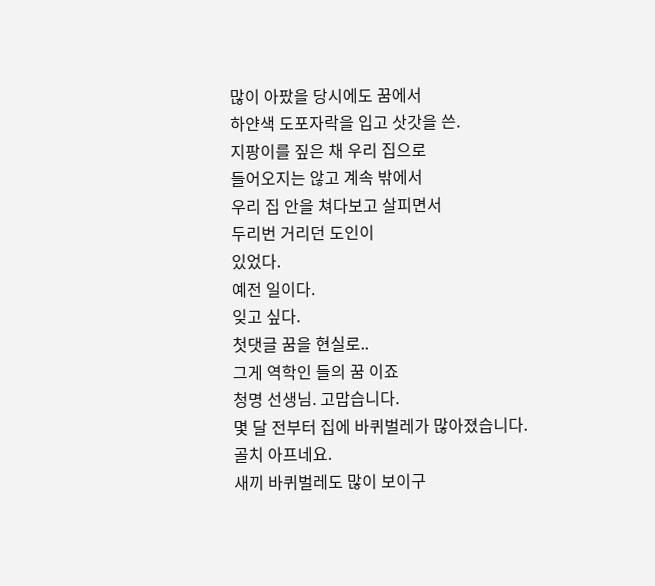많이 아팠을 당시에도 꿈에서
하얀색 도포자락을 입고 삿갓을 쓴.
지팡이를 짚은 채 우리 집으로
들어오지는 않고 계속 밖에서
우리 집 안을 쳐다보고 살피면서
두리번 거리던 도인이
있었다.
예전 일이다.
잊고 싶다.
첫댓글 꿈을 현실로..
그게 역학인 들의 꿈 이죠
청명 선생님. 고맙습니다.
몇 달 전부터 집에 바퀴벌레가 많아졌습니다.
골치 아프네요.
새끼 바퀴벌레도 많이 보이구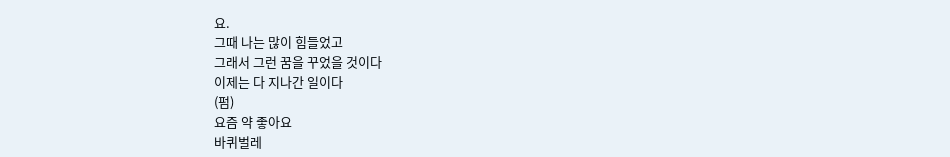요.
그때 나는 많이 힘들었고
그래서 그런 꿈을 꾸었을 것이다
이제는 다 지나간 일이다
(펌)
요즘 약 좋아요
바퀴벌레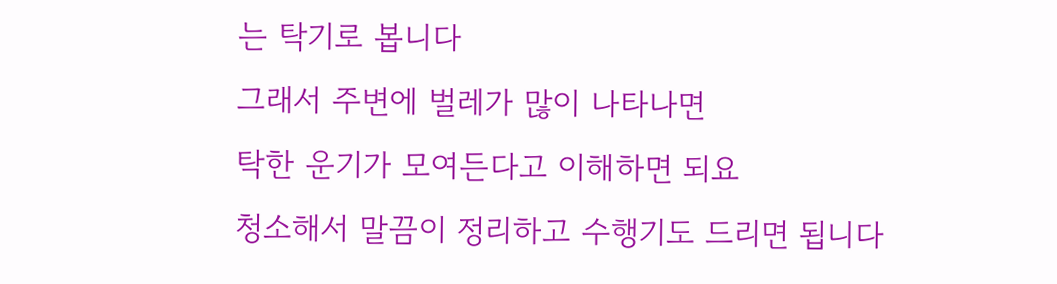는 탁기로 봅니다
그래서 주변에 벌레가 많이 나타나면
탁한 운기가 모여든다고 이해하면 되요
청소해서 말끔이 정리하고 수행기도 드리면 됩니다